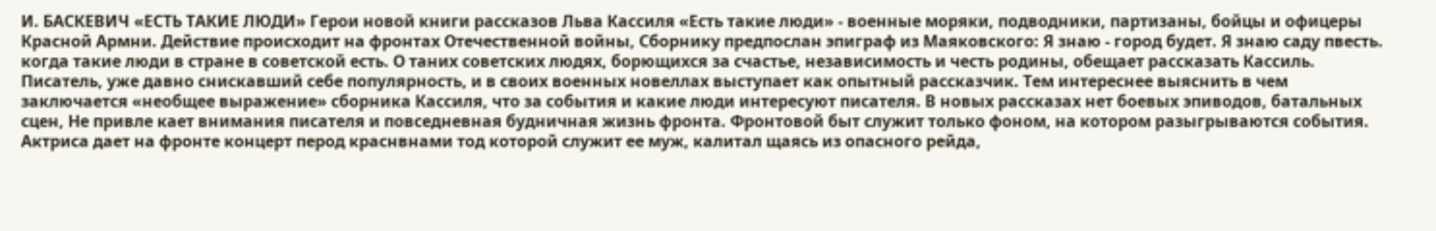И. БАСКЕВИЧ «ЕСТЬ ТАКИЕ ЛЮДИ» Герои новой книги рассказов Льва Кассиля «Есть такие люди» - военные моряки, подводники, партизаны, бойцы и офицеры Красной Армни. Действие происходит на фронтах Отечественной войны, Сборнику предпослан эпиграф из Маяковского: Я знаю - город будет. Я знаю саду пвесть. когда такие люди в стране в советской есть. О таних советских людях, борющихся за счастье, независимость и честь родины, обещает рассказать Кассиль. Писатель, уже давно снискавший себе популярность, и в своих военных новеллах выступает как опытный рассказчик. Тем интереснее выяснить в чем заключается «необщее выражение» сборника Кассиля, что за события и какие люди интересуют писателя. В новых рассказах нет боевых эпиводов, батальных сцен, Не привле кает внимания писателя и повседневная будничная жизнь фронта. Фронтовой быт служит только фоном, на котором разыгрываются события. Актриса дает на фронте концерт перод краснвнами тод которой служит ее муж, калитал щаясь из опасного рейда,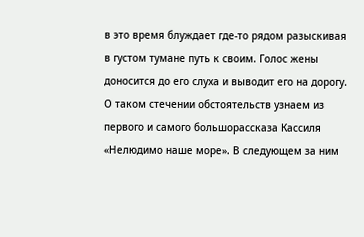в это время блуждает где-то рядом разыскивая в густом тумане путь к своим. Голос жены доносится до его слуха и выводит его на дорогу. О таком стечении обстоятельств узнаем из первого и самого большорассказа Кассиля «Нелюдимо наше море». В следующем за ним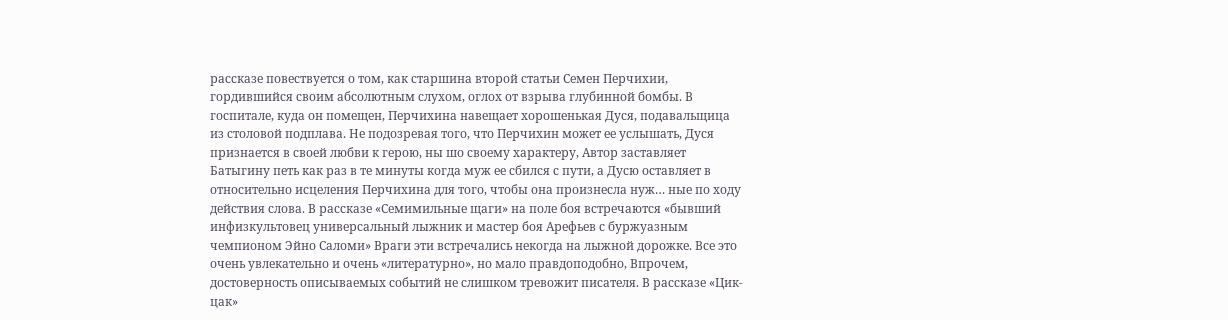рассказе повествуется о том, как старшина второй статьи Семен Перчихии, гордившийся своим абсолютным слухом, оглох от взрыва глубинной бомбы. В госпитале, куда он помещен, Перчихина навещает хорошенькая Дуся, подавальщица из столовой подплава. Не подозревая того, что Перчихин может ее услышать, Дуся признается в своей любви к герою, ны шо своему характеру, Автор заставляет Батыгину петь как раз в те минуты когда муж ее сбился с пути, а Дусю оставляет в относительно исцеления Перчихина для того, чтобы она произнесла нуж… ные по ходу действия слова. В рассказе «Семимильные щаги» на поле боя встречаются «бывший инфизкультовец универсальный лыжник и мастер боя Арефьев с буржуазным чемпионом Эйно Саломи» Враги эти встречались некогда на лыжной дорожке. Все это очень увлекательно и очень «литературно», но мало правдоподобно, Впрочем, достоверность описываемых событий не слишком тревожит писателя. В рассказе «Цик-цак»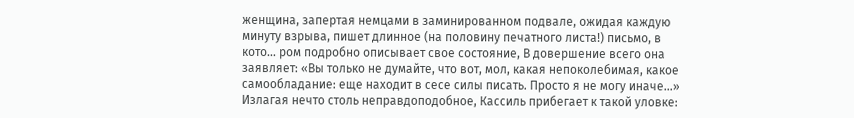женщина, запертая немцами в заминированном подвале, ожидая каждую минуту взрыва, пишет длинное (на половину печатного листа!) письмо, в кото… ром подробно описывает свое состояние, В довершение всего она заявляет: «Вы только не думайте, что вот, мол, какая непоколебимая, какое самообладание: еще находит в сесе силы писать. Просто я не могу иначе…» Излагая нечто столь неправдоподобное, Кассиль прибегает к такой уловке: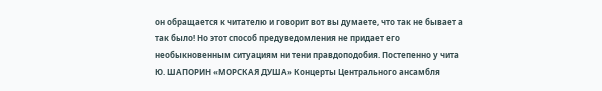он обращается к читателю и говорит вот вы думаете, что так не бывает а так было! Но этот способ предуведомления не придает его необыкновенным ситуациям ни тени правдоподобия. Постепенно у чита
Ю. ШАПОРИН «МОРСКАЯ ДУША» Концерты Центрального ансамбля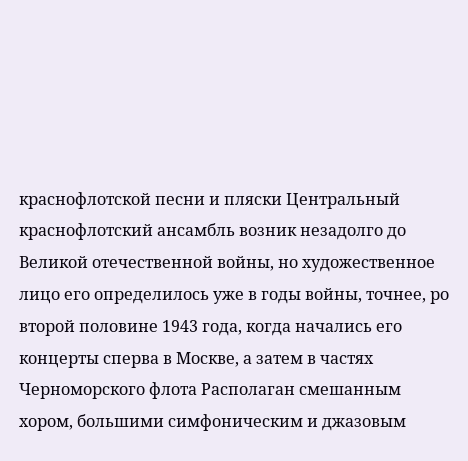краснофлотской песни и пляски Центральный краснофлотский ансамбль возник незадолго до Великой отечественной войны, но художественное лицо его определилось уже в годы войны, точнее, ро второй половине 1943 года, когда начались его концерты сперва в Москве, а затем в частях Черноморского флота Располаган смешанным хором, большими симфоническим и джазовым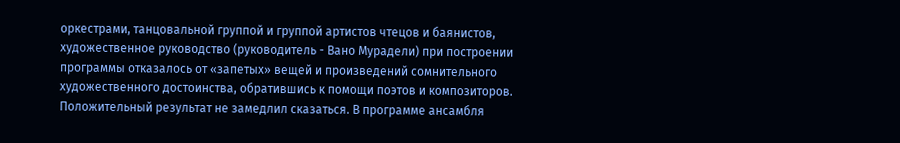оркестрами, танцовальной группой и группой артистов чтецов и баянистов, художественное руководство (руководитель - Вано Мурадели) при построении программы отказалось от «запетых» вещей и произведений сомнительного художественного достоинства, обратившись к помощи поэтов и композиторов. Положительный результат не замедлил сказаться. В программе ансамбля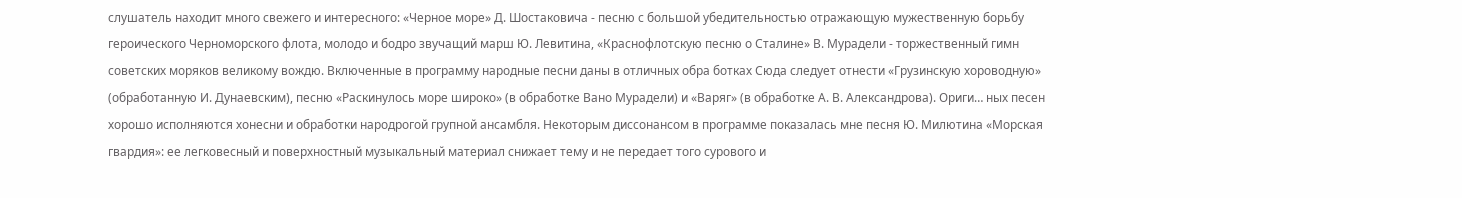слушатель находит много свежего и интересного: «Черное море» Д. Шостаковича - песню с большой убедительностью отражающую мужественную борьбу героического Черноморского флота, молодо и бодро звучащий марш Ю. Левитина, «Краснофлотскую песню о Сталине» В. Мурадели - торжественный гимн советских моряков великому вождю. Включенные в программу народные песни даны в отличных обра ботках Сюда следует отнести «Грузинскую хороводную» (обработанную И. Дунаевским), песню «Раскинулось море широко» (в обработке Вано Мурадели) и «Варяг» (в обработке А. В. Александрова). Ориги… ных песен хорошо исполняются хонесни и обработки народрогой групной ансамбля. Некоторым диссонансом в программе показалась мне песня Ю. Милютина «Морская гвардия»: ее легковесный и поверхностный музыкальный материал снижает тему и не передает того сурового и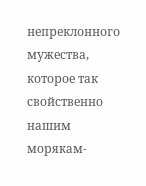непреклонного мужества, которое так свойственно нашим морякам-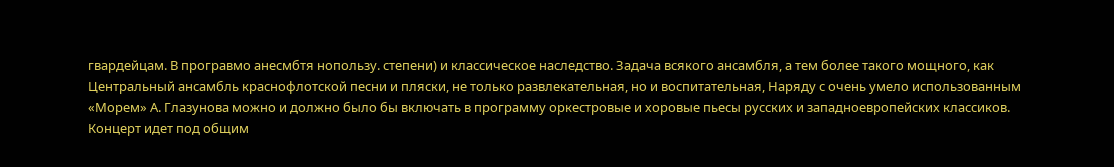гвардейцам. В програвмо анесмбтя нопользу. степени) и классическое наследство. Задача всякого ансамбля, а тем более такого мощного, как Центральный ансамбль краснофлотской песни и пляски, не только развлекательная, но и воспитательная, Наряду с очень умело использованным «Морем» А. Глазунова можно и должно было бы включать в программу оркестровые и хоровые пьесы русских и западноевропейских классиков. Концерт идет под общим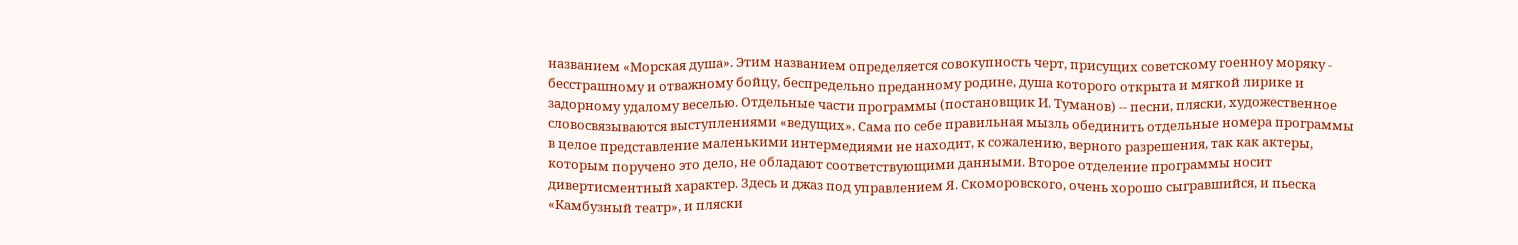названием «Морская душа». Этим названием определяется совокупность черт, присущих советскому гоенноу моряку - бесстрашному и отважному бойцу, беспредельно преданному родине, душа которого открыта и мягкой лирике и задорному удалому веселью. Отдельные части программы (постановщик И. Туманов) -- песни, пляски, художественное словосвязываются выступлениями «ведущих». Сама по себе правильная мызль обединить отдельные номера программы в целое представление маленькими интермедиями не находит, к сожалению, верного разрешения, так как актеры, которым поручено это дело, не обладают соответствующими данными. Второе отделение программы носит дивертисментный характер. Здесь и джаз под управлением Я. Скоморовского, очень хорошо сыгравшийся, и пьеска «Камбузный театр», и пляски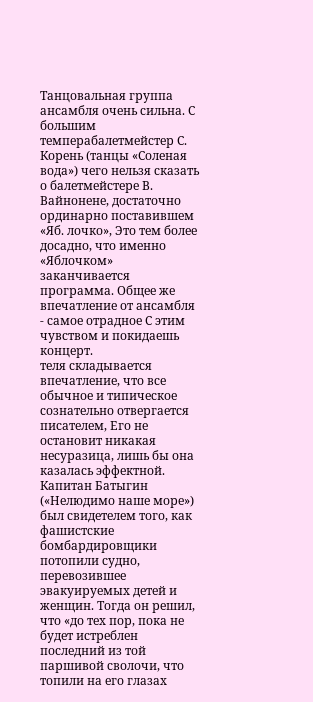Танцовальная группа ансамбля очень сильна. С большим темперабалетмейстер С. Корень (танцы «Соленая вода») чего нельзя сказать о балетмейстере В. Вайнонене, достаточно ординарно поставившем «Яб. лочко», Это тем более досадно, что именно «Яблочком» заканчивается программа. Общее же впечатление от ансамбля - самое отрадное С этим чувством и покидаешь концерт.
теля складывается впечатление, что все обычное и типическое сознательно отвергается писателем, Его не остановит никакая несуразица, лишь бы она казалась эффектной. Капитан Батыгин («Нелюдимо наше море») был свидетелем того, как фашистские бомбардировщики потопили судно, перевозившее эвакуируемых детей и женщин. Тогда он решил, что «до тех пор, пока не будет истреблен последний из той паршивой сволочи, что топили на его глазах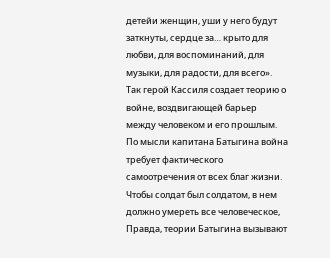детейи женщин, уши у него будут заткнуты, сердце за… крыто для любви, для воспоминаний, для музыки, для радости, для всего». Так герой Кассиля создает теорию о войне, воздвигающей барьер между человеком и его прошлым. По мысли капитана Батыгина война требует фактического самоотречения от всех благ жизни. Чтобы солдат был солдатом, в нем должно умереть все человеческое, Правда, теории Батыгина вызывают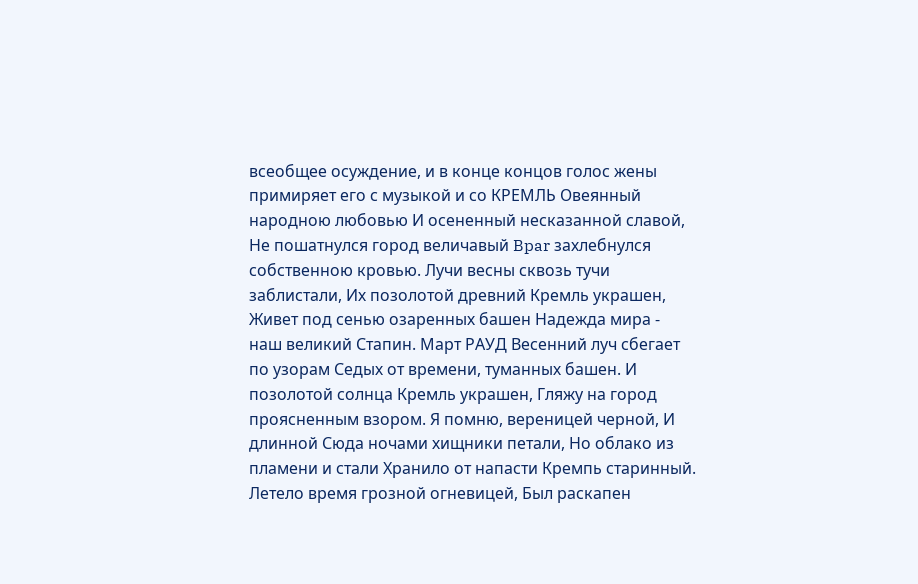всеобщее осуждение, и в конце концов голос жены примиряет его с музыкой и со КРЕМЛЬ Овеянный народною любовью И осененный несказанной славой, Не пошатнулся город величавый Bpar захлебнулся собственною кровью. Лучи весны сквозь тучи заблистали, Их позолотой древний Кремль украшен, Живет под сенью озаренных башен Надежда мира - наш великий Стапин. Март РАУД Весенний луч сбегает по узорам Седых от времени, туманных башен. И позолотой солнца Кремль украшен, Гляжу на город проясненным взором. Я помню, вереницей черной, И длинной Сюда ночами хищники петали, Но облако из пламени и стали Хранило от напасти Кремпь старинный. Летело время грозной огневицей, Был раскапен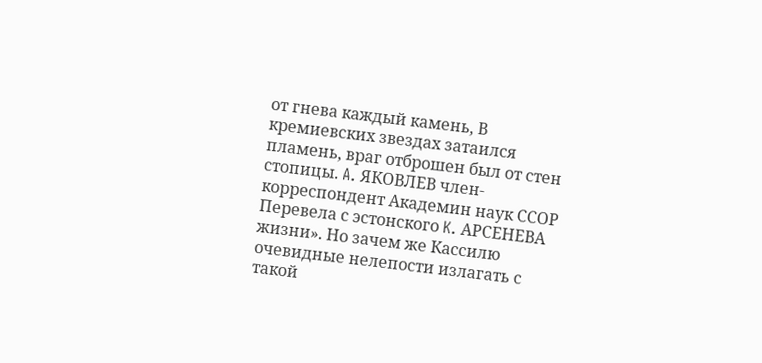от гнева каждый камень, В кремиевских звездах затаился пламень, враг отброшен был от стен стопицы. A. ЯКОВЛЕВ член-корреспондент Академин наук ССОР Перевела с эстонского K. АРСЕНЕВА жизни». Но зачем же Кассилю очевидные нелепости излагать с такой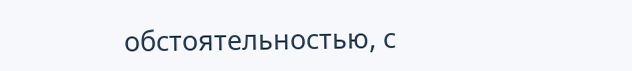обстоятельностью, с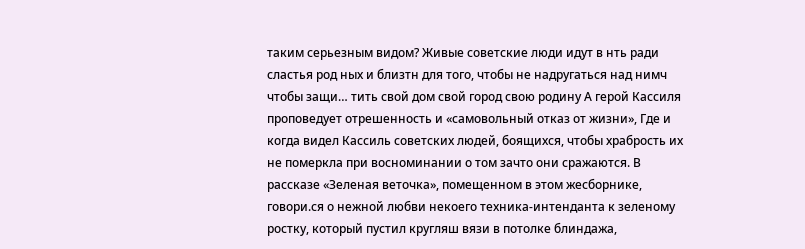таким серьезным видом? Живые советские люди идут в нть ради сластья род ных и близтн для того, чтобы не надругаться над нимч чтобы защи… тить свой дом свой город свою родину А герой Кассиля проповедует отрешенность и «самовольный отказ от жизни», Где и когда видел Кассиль советских людей, боящихся, чтобы храбрость их не померкла при восноминании о том зачто они сражаются. В рассказе «Зеленая веточка», помещенном в этом жесборнике, говори.ся о нежной любви некоего техника-интенданта к зеленому ростку, который пустил кругляш вязи в потолке блиндажа,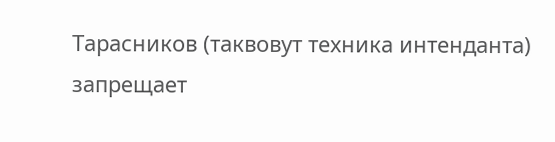Тарасников (таквовут техника интенданта) запрещает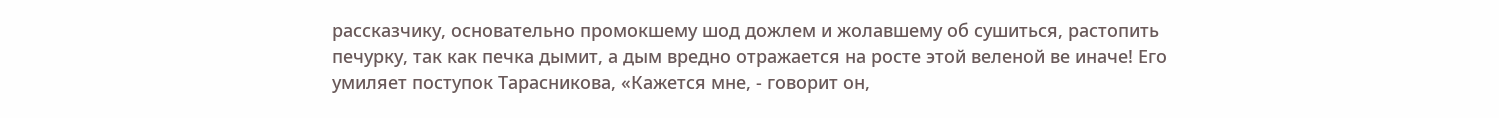рассказчику, основательно промокшему шод дожлем и жолавшему об сушиться, растопить печурку, так как печка дымит, а дым вредно отражается на росте этой веленой ве иначе! Его умиляет поступок Тарасникова, «Кажется мне, - говорит он,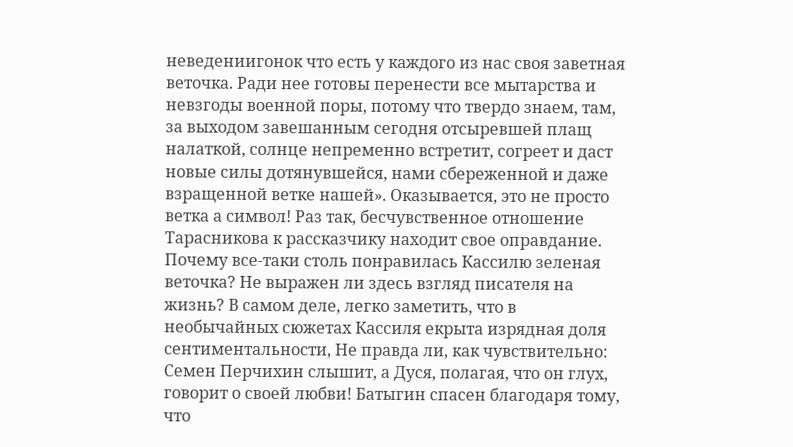неведениигонок что есть у каждого из нас своя заветная веточка. Ради нее готовы перенести все мытарства и невзгоды военной поры, потому что твердо знаем, там, за выходом завешанным сегодня отсыревшей плащ налаткой, солнце непременно встретит, согреет и даст новые силы дотянувшейся, нами сбереженной и даже взращенной ветке нашей». Оказывается, это не просто ветка а символ! Раз так, бесчувственное отношение Тарасникова к рассказчику находит свое оправдание. Почему все-таки столь понравилась Кассилю зеленая веточка? Не выражен ли здесь взгляд писателя на жизнь? В самом деле, легко заметить, что в необычайных сюжетах Кассиля екрыта изрядная доля сентиментальности, Не правда ли, как чувствительно: Семен Перчихин слышит, а Дуся, полагая, что он глух, говорит о своей любви! Батыгин спасен благодаря тому, что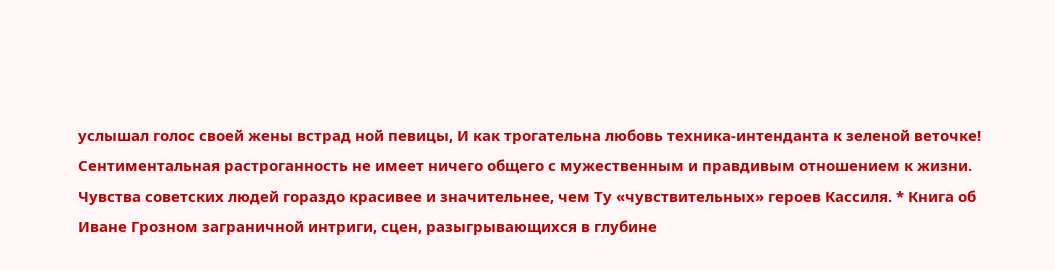услышал голос своей жены встрад ной певицы, И как трогательна любовь техника-интенданта к зеленой веточке! Сентиментальная растроганность не имеет ничего общего с мужественным и правдивым отношением к жизни. Чувства советских людей гораздо красивее и значительнее, чем Ту «чувствительных» героев Кассиля. * Книга об Иване Грозном заграничной интриги, сцен, разыгрывающихся в глубине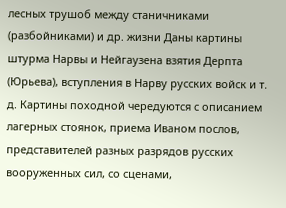лесных трушоб между станичниками (разбойниками) и др. жизни Даны картины штурма Нарвы и Нейгаузена взятия Дерпта (Юрьева), вступления в Нарву русских войск и т. д. Картины походной чередуются с описанием лагерных стоянок, приема Иваном послов, представителей разных разрядов русских вооруженных сил, со сценами,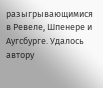разыгрывающимися в Ревеле, Шпенере и Аугсбурге. Удалось автору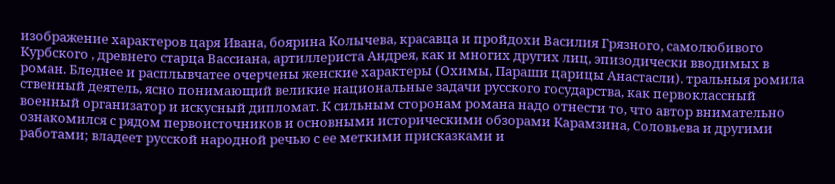изображение характеров царя Ивана, боярина Колычева, красавца и пройдохи Василия Грязного, самолюбивого Курбского , древнего старца Вассиана, артиллериста Андрея, как и многих других лиц, эпизодически вводимых в роман. Бледнее и расплывчатее очерчены женские характеры (Охимы, Параши царицы Анастасли). тральныя ромила ственный деятель, ясно понимающий великие национальные задачи русского государства, как первоклассный военный организатор и искусный дипломат. К сильным сторонам романа надо отнести то, что автор внимательно ознакомился с рядом первоисточников и основными историческими обзорами Карамзина, Соловьева и другими работами; владеет русской народной речью с ее меткими присказками и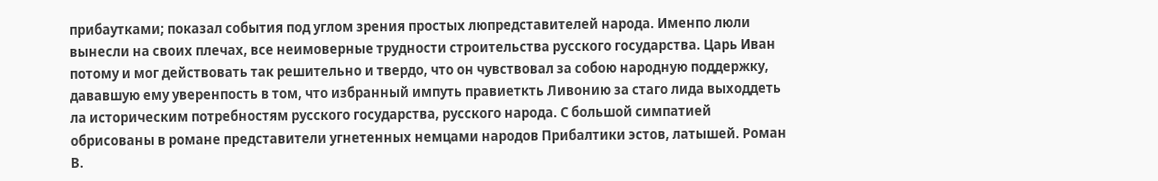прибаутками; показал события под углом зрения простых люпредставителей народа. Именпо люли вынесли на своих плечах, все неимоверные трудности строительства русского государства. Царь Иван потому и мог действовать так решительно и твердо, что он чувствовал за собою народную поддержку, дававшую ему уверенпость в том, что избранный импуть правиеткть Ливонию за стаго лида выходдеть ла историческим потребностям русского государства, русского народа. С большой симпатией обрисованы в романе представители угнетенных немцами народов Прибалтики эстов, латышей. Роман В.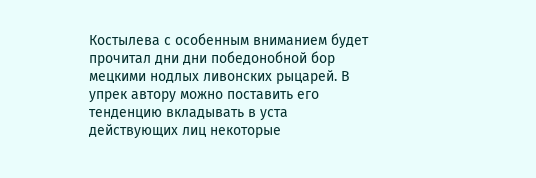Костылева с особенным вниманием будет прочитал дни дни победонобной бор мецкими нодлых ливонских рыцарей. В упрек автору можно поставить его тенденцию вкладывать в уста действующих лиц некоторые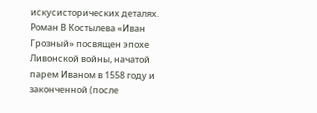искусисторических деталях. Роман В Костылева «Иван Грозный» посвящен эпохе Ливонской войны, начатой парем Иваном в 1558 году и законченной (после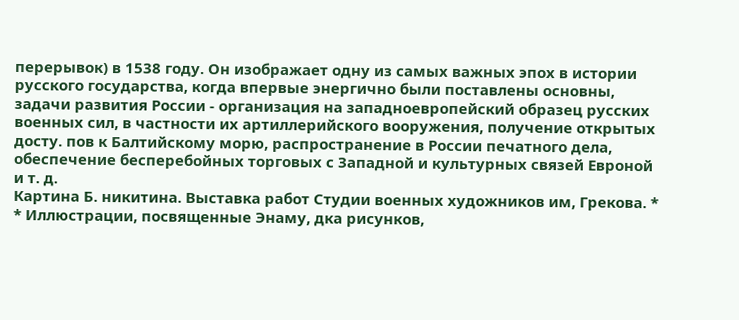перерывок) в 1538 году. Он изображает одну из самых важных эпох в истории русского государства, когда впервые энергично были поставлены основны, задачи развития России - организация на западноевропейский образец русских военных сил, в частности их артиллерийского вооружения, получение открытых досту. пов к Балтийскому морю, распространение в России печатного дела, обеспечение бесперебойных торговых с Западной и культурных связей Евроной и т. д.
Картина Б. никитина. Выставка работ Студии военных художников им, Грекова. * * Иллюстрации, посвященные Энаму, дка рисунков,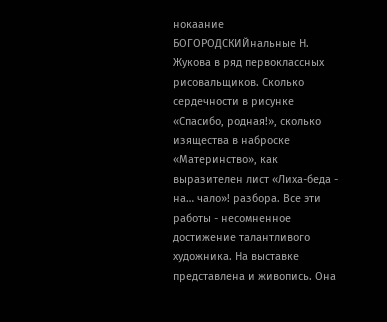нокаание БОГОРОДСКИЙнальные Н. Жукова в ряд первоклассных рисовальщиков. Сколько сердечности в рисунке «Спасибо, родная!», сколько изящества в наброске «Материнство», как выразителен лист «Лиха-беда - на… чало»! разбора. Все эти работы - несомненное достижение талантливого художника. На выставке представлена и живопись. Она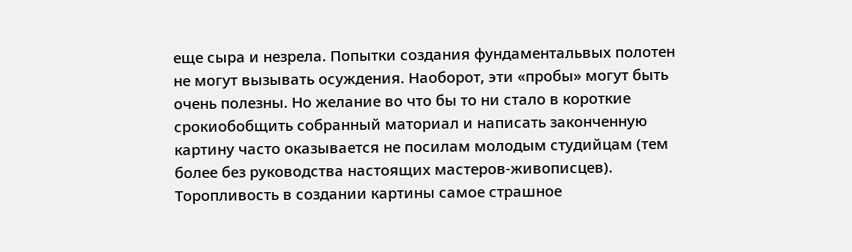еще сыра и незрела. Попытки создания фундаментальвых полотен не могут вызывать осуждения. Наоборот, эти «пробы» могут быть очень полезны. Но желание во что бы то ни стало в короткие срокиобобщить собранный маториал и написать законченную картину часто оказывается не посилам молодым студийцам (тем более без руководства настоящих мастеров-живописцев). Торопливость в создании картины самое страшное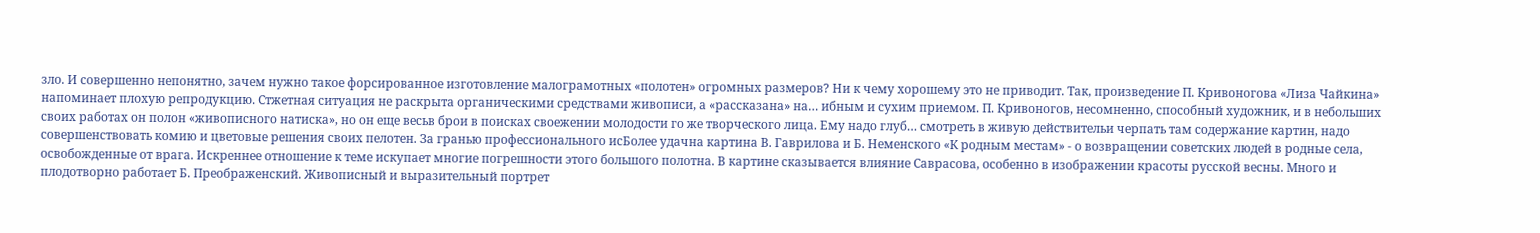зло. И совершенно непонятно, зачем нужно такое форсированное изготовление малограмотных «полотен» огромных размеров? Ни к чему хорошему это не приводит. Так, произведение П. Кривоногова «Лиза Чайкина» напоминает плохую репродукцию. Стжетная ситуация не раскрыта органическими средствами живописи, а «рассказана» на… ибным и сухим приемом. П. Кривоногов, несомненно, способный художник, и в небольших своих работах он полон «живописного натиска», но он еще весьв брои в поисках своежении молодости го же творческого лица. Ему надо глуб… смотреть в живую действительи черпать там содержание картин, надо совершенствовать комию и цветовые решения своих пелотен. За гранью профессионального исБолее удачна картина В. Гаврилова и Б. Неменского «К родным местам» - о возвращении советских людей в родные села, освобожденные от врага. Искреннее отношение к теме искупает многие погрешности этого большого полотна. В картине сказывается влияние Саврасова, особенно в изображении красоты русской весны. Много и плодотворно работает Б. Преображенский. Живописный и выразительный портрет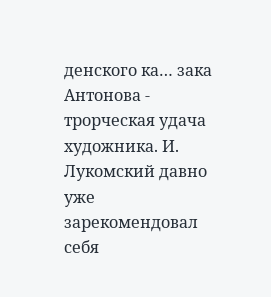денского ка… зака Антонова - трорческая удача художника. И. Лукомский давно уже зарекомендовал себя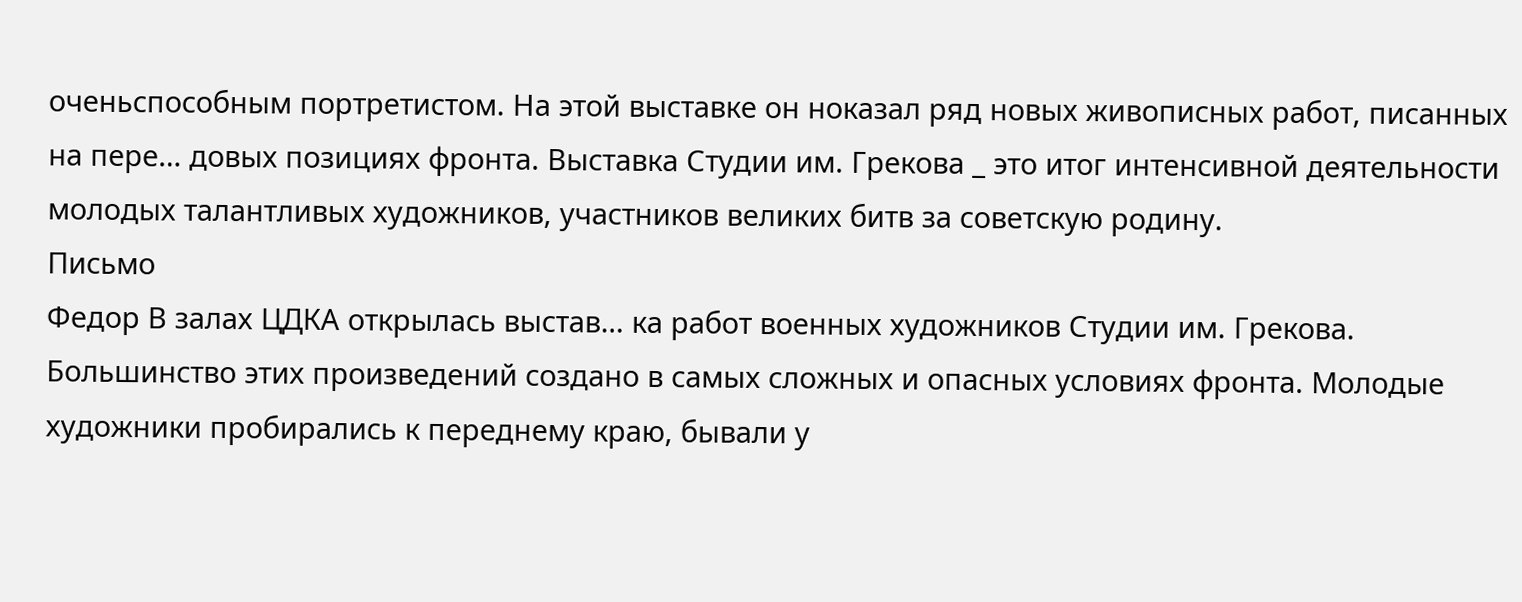оченьспособным портретистом. На этой выставке он ноказал ряд новых живописных работ, писанных на пере… довых позициях фронта. Выставка Студии им. Грекова _ это итог интенсивной деятельности молодых талантливых художников, участников великих битв за советскую родину.
Письмо
Федор В залах ЦДКА открылась выстав… ка работ военных художников Студии им. Грекова. Большинство этих произведений создано в самых сложных и опасных условиях фронта. Молодые художники пробирались к переднему краю, бывали у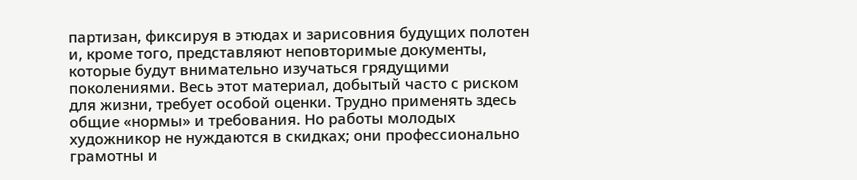партизан, фиксируя в этюдах и зарисовния будущих полотен и, кроме того, представляют неповторимые документы, которые будут внимательно изучаться грядущими поколениями. Весь этот материал, добытый часто с риском для жизни, требует особой оценки. Трудно применять здесь общие «нормы» и требования. Но работы молодых художникор не нуждаются в скидках; они профессионально грамотны и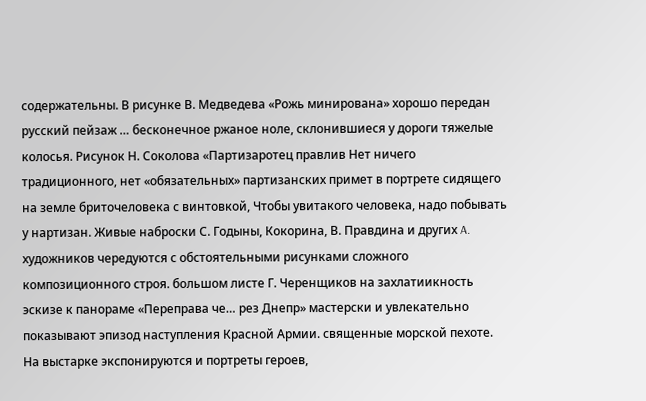содержательны. В рисунке В. Медведева «Рожь минирована» хорошо передан русский пейзаж … бесконечное ржаное ноле, склонившиеся у дороги тяжелые колосья. Рисунок Н. Соколова «Партизаротец правлив Нет ничего традиционного, нет «обязательных» партизанских примет в портрете сидящего на земле бриточеловека с винтовкой, Чтобы увитакого человека, надо побывать у нартизан. Живые наброски С. Годыны, Кокорина, В. Правдина и других A. художников чередуются с обстоятельными рисунками сложного композиционного строя. большом листе Г. Черенщиков на захлатиикность эскизе к панораме «Переправа че… рез Днепр» мастерски и увлекательно показывают эпизод наступления Красной Армии. священные морской пехоте. На выстарке экспонируются и портреты героев,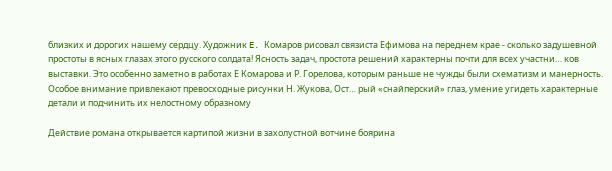близких и дорогих нашему сердцу. Художник E. Комаров рисовал связиста Ефимова на переднем крае - сколько задушевной простоты в ясных глазах этого русского солдата! Ясность задач, простота решений характерны почти для всех участни… ков выставки. Это особенно заметно в работах Е Комарова и Р. Горелова, которым раньше не чужды были схематизм и манерность. Особое внимание привлекают превосходные рисунки Н. Жукова, Ост… рый «снайперский» глаз, умение угидеть характерные детали и подчинить их нелостному образному

Действие романа открывается картипой жизни в захолустной вотчине боярина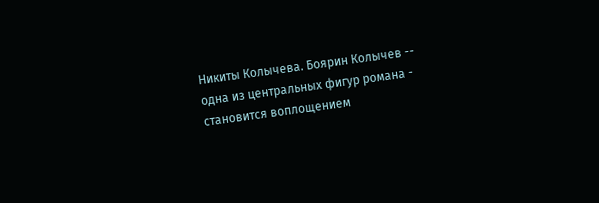Никиты Колычева. Боярин Колычев -- одна из центральных фигур романа - становится воплощением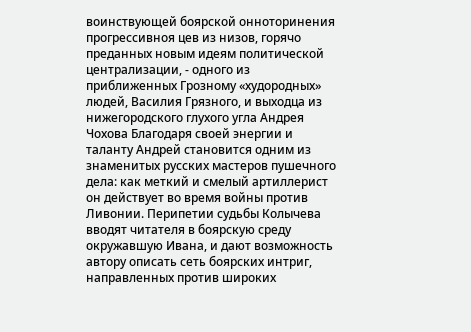воинствующей боярской онноторинения прогрессивноя цев из низов, горячо преданных новым идеям политической централизации, - одного из приближенных Грозному «худородных» людей, Василия Грязного, и выходца из нижегородского глухого угла Андрея Чохова Благодаря своей энергии и таланту Андрей становится одним из знаменитых русских мастеров пушечного дела: как меткий и смелый артиллерист он действует во время войны против Ливонии. Перипетии судьбы Колычева вводят читателя в боярскую среду окружавшую Ивана, и дают возможность автору описать сеть боярских интриг, направленных против широких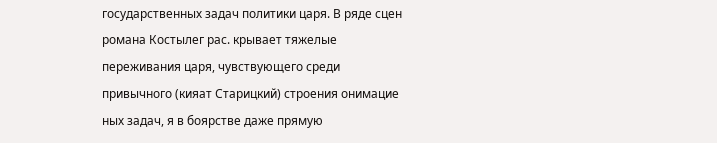государственных задач политики царя. В ряде сцен романа Костылег рас. крывает тяжелые переживания царя, чувствующего среди привычного (кияат Старицкий) строения онимацие ных задач, я в боярстве даже прямую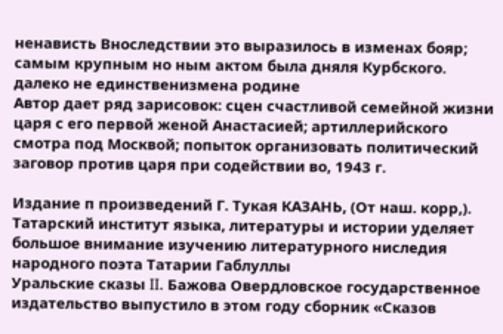ненависть Вноследствии это выразилось в изменах бояр; самым крупным но ным актом была дняля Курбского. далеко не единственизмена родине
Автор дает ряд зарисовок: сцен счастливой семейной жизни царя с его первой женой Анастасией; артиллерийского смотра под Москвой; попыток организовать политический заговор против царя при содействии во, 1943 г.

Издание п произведений Г. Тукая КАЗАНЬ, (От наш. корр,). Татарский институт языка, литературы и истории уделяет большое внимание изучению литературного ниследия народного поэта Татарии Габлуллы
Уральские сказы II. Бажова Овердловское государственное издательство выпустило в этом году сборник «Сказов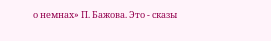о немнах» П. Бажова. Это - сказы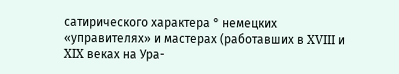сатирического характера ° немецких «управителях» и мастерах (работавших в XVIII и XIX веках на Ура-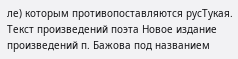ле) которым противопоставляются русТукая. Текст произведений поэта Новое издание произведений п. Бажова под названием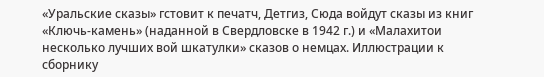«Уральские сказы» гстовит к печатч, Детгиз, Сюда войдут сказы из книг «Ключь-камень» (наданной в Свердловске в 1942 г.) и «Малахитои несколько лучших вой шкатулки» сказов о немцах. Иллюстрации к сборнику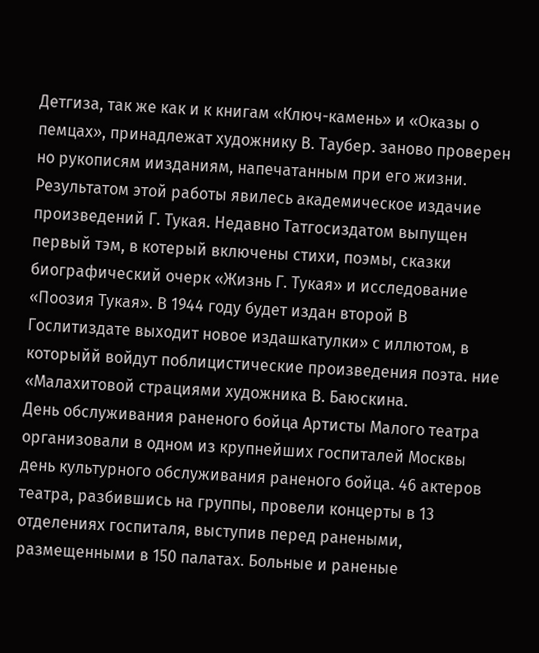Детгиза, так же как и к книгам «Ключ-камень» и «Оказы о пемцах», принадлежат художнику В. Таубер. заново проверен но рукописям иизданиям, напечатанным при его жизни. Результатом этой работы явилесь академическое издачие произведений Г. Тукая. Недавно Татгосиздатом выпущен первый тэм, в котерый включены стихи, поэмы, сказки биографический очерк «Жизнь Г. Тукая» и исследование «Поозия Тукая». В 1944 году будет издан второй В Гослитиздате выходит новое издашкатулки» с иллютом, в которыйй войдут поблицистические произведения поэта. ние «Малахитовой страциями художника В. Баюскина.
День обслуживания раненого бойца Артисты Малого театра организовали в одном из крупнейших госпиталей Москвы день культурного обслуживания раненого бойца. 46 актеров театра, разбившись на группы, провели концерты в 13 отделениях госпиталя, выступив перед ранеными, размещенными в 150 палатах. Больные и раненые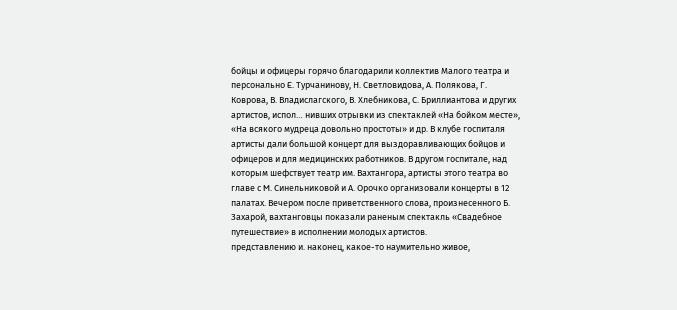бойцы и офицеры горячо благодарили коллектив Малого театра и персонально E. Турчанинову, Н. Светловидова, А. Полякова, Г. Коврова, В. Владислагского, В. Хлебникова, С. Бриллиантова и других артистов, испол… нивших отрывки из спектаклей «На бойком месте», «На всякого мудреца довольно простоты» и др. В клубе госпиталя артисты дали большой концерт для выздоравливающих бойцов и офицеров и для медицинских работников. В другом госпитале, над которым шефствует театр им. Вахтангора, артисты этого театра во главе с M. Синельниковой и А. Орочко организовали концерты в 12 палатах. Вечером после приветственного слова, произнесенного Б. Захарой, вахтанговцы показали раненым спектакль «Свадебное путешествие» в исполнении молодых артистов.
представлению и. наконец, какое-то наумительно живое,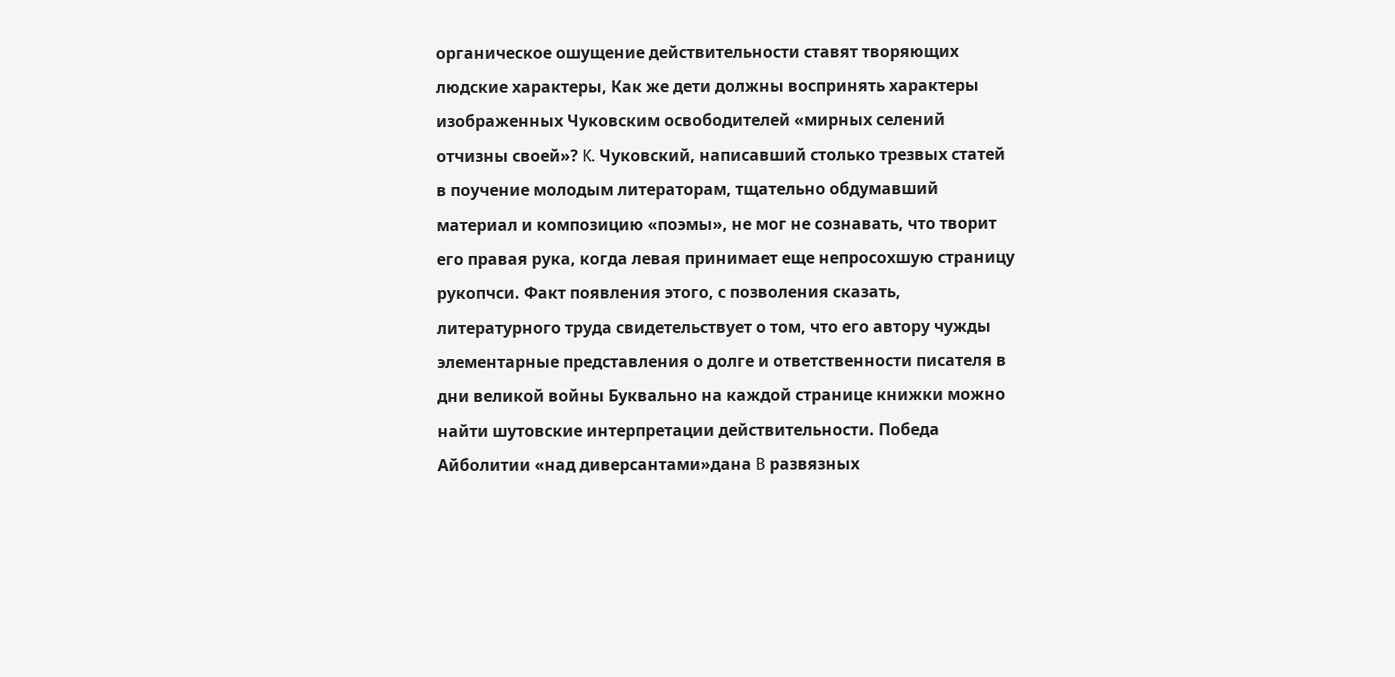органическое ошущение действительности ставят творяющих людские характеры, Как же дети должны воспринять характеры изображенных Чуковским освободителей «мирных селений отчизны своей»? K. Чуковский, написавший столько трезвых статей в поучение молодым литераторам, тщательно обдумавший материал и композицию «поэмы», не мог не сознавать, что творит его правая рука, когда левая принимает еще непросохшую страницу рукопчси. Факт появления этого, с позволения сказать, литературного труда свидетельствует о том, что его автору чужды элементарные представления о долге и ответственности писателя в дни великой войны Буквально на каждой странице книжки можно найти шутовские интерпретации действительности. Победа Айболитии «над диверсантами»дана B развязных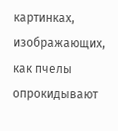картинках, изображающих, как пчелы опрокидывают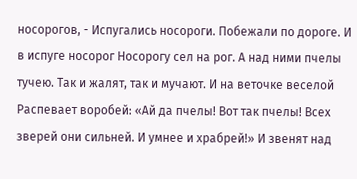носорогов, - Испугались носороги. Побежали по дороге. И в испуге носорог Носорогу сел на рог. А над ними пчелы тучею. Так и жалят, так и мучают. И на веточке веселой Распевает воробей: «Ай да пчелы! Вот так пчелы! Всех зверей они сильней. И умнее и храбрей!» И звенят над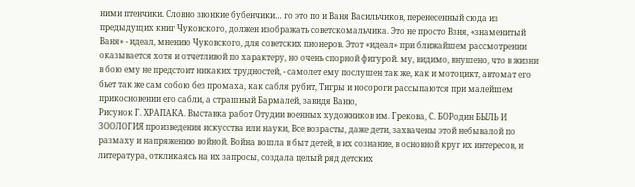ними птенчики. Словно звонкие бубенчики… го это по и Ваня Васильчиков, перенесенный сюда из предыдущих книг Чуковского, должен изображать советскомальчика. Это не просто Взня, «знаменитый Ваня» - идеал, мнению Чуковского, для советских пионеров. Этот «идеал» при ближайшем рассмотрении оказывается хотя и отчетливой по характеру, но очень спорной фигурой. му, видимо, внушено, что в жизни в бою ему не предстоит никаких трудностей, - самолет ему послушен так же, как и мотоцикт, автомат его бьет так же сам собою без промаха, как сабля рубит, Тигры и носороги рассыпаются при малейшем прикосновении его сабли, а страшный Бармалей, завидя Ваню,
Рисунок Г. ХРАПАКА. Выставка работ Отудии военных художников им. Грекова, С. БОРодин БЫЛЬ И ЗООЛОГИЯ произведения искусства или науки, Все возрасты, даже дети, захвачены этой небывалой по размаху и напряжению войной. Война вошла в быт детей, в их сознание, в основной круг их интересов, и литература, откликаясь на их запросы, создала целый ряд детских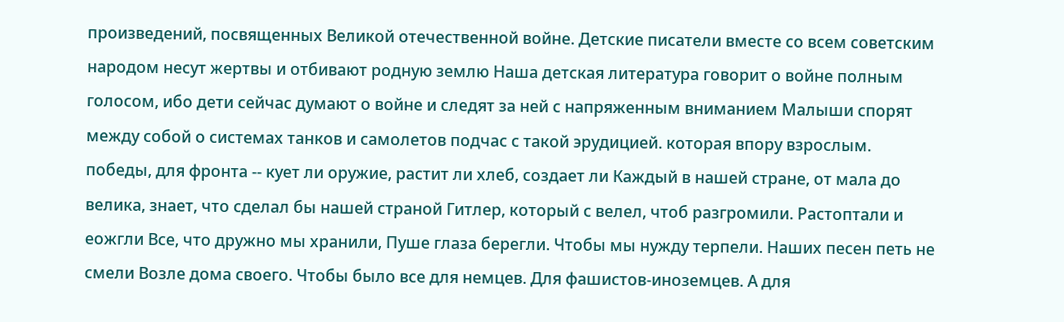произведений, посвященных Великой отечественной войне. Детские писатели вместе со всем советским народом несут жертвы и отбивают родную землю Наша детская литература говорит о войне полным голосом, ибо дети сейчас думают о войне и следят за ней с напряженным вниманием Малыши спорят между собой о системах танков и самолетов подчас с такой эрудицией. которая впору взрослым. победы, для фронта -- кует ли оружие, растит ли хлеб, создает ли Каждый в нашей стране, от мала до велика, знает, что сделал бы нашей страной Гитлер, который с велел, чтоб разгромили. Растоптали и еожгли Все, что дружно мы хранили, Пуше глаза берегли. Чтобы мы нужду терпели. Наших песен петь не смели Возле дома своего. Чтобы было все для немцев. Для фашистов-иноземцев. А для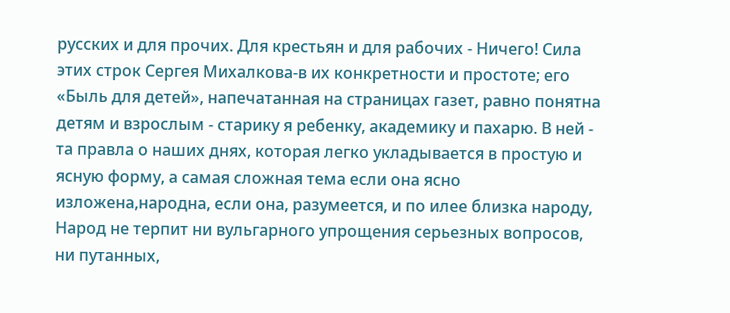русских и для прочих. Для крестьян и для рабочих - Ничего! Сила этих строк Сергея Михалкова-в их конкретности и простоте; его «Быль для детей», напечатанная на страницах газет, равно понятна детям и взрослым - старику я ребенку, академику и пахарю. В ней - та правла о наших днях, которая легко укладывается в простую и ясную форму, а самая сложная тема если она ясно изложена,народна, если она, разумеется, и по илее близка народу, Народ не терпит ни вульгарного упрощения серьезных вопросов, ни путанных,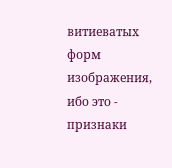витиеватых форм изображения, ибо это - признаки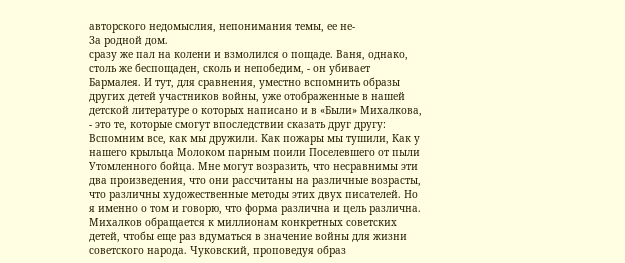авторского недомыслия, непонимания темы, ее не-
За родной дом.
сразу же пал на колени и взмолился о пощаде. Ваня, однако, столь же беспощаден, сколь и непобедим, - он убивает Бармалея. И тут, для сравнения, уместно вспомнить образы других детей участников войны, уже отображенные в нашей детской литературе о которых написано и в «Были» Михалкова, - это те, которые смогут впоследствии сказать друг другу: Вспомним все, как мы дружили. Как пожары мы тушили, Как у нашего крыльца Молоком парным поили Поселевшего от пыли Утомленного бойца. Мне могут возразить, что несравнимы эти два произведения, что они рассчитаны на различные возрасты, что различны художественные методы этих двух писателей. Но я именно о том и говорю, что форма различна и цель различна. Михалков обращается к миллионам конкретных советских детей, чтобы еще раз вдуматься в значение войны для жизни советского народа. Чуковский, проповедуя образ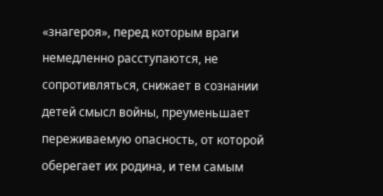«знагероя», перед которым враги немедленно расступаются, не сопротивляться, снижает в сознании детей смысл войны, преуменьшает переживаемую опасность, от которой оберегает их родина, и тем самым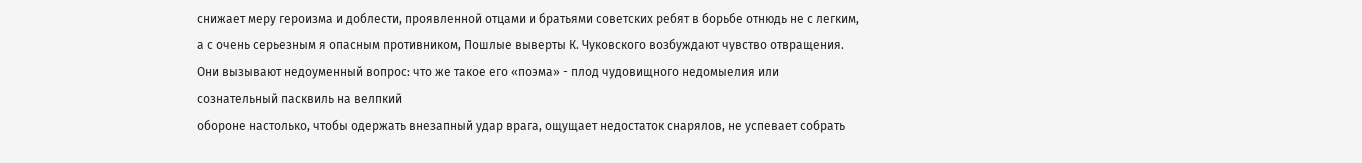снижает меру героизма и доблести, проявленной отцами и братьями советских ребят в борьбе отнюдь не с легким, а с очень серьезным я опасным противником, Пошлые выверты К. Чуковского возбуждают чувство отвращения. Они вызывают недоуменный вопрос: что же такое его «поэма» - плод чудовищного недомыелия или сознательный пасквиль на велпкий
обороне настолько, чтобы одержать внезапный удар врага, ощущает недостаток снарялов, не успевает собрать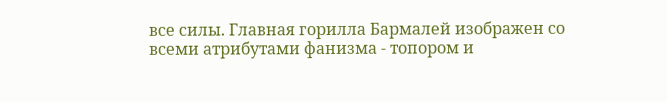все силы. Главная горилла Бармалей изображен со всеми атрибутами фанизма - топором и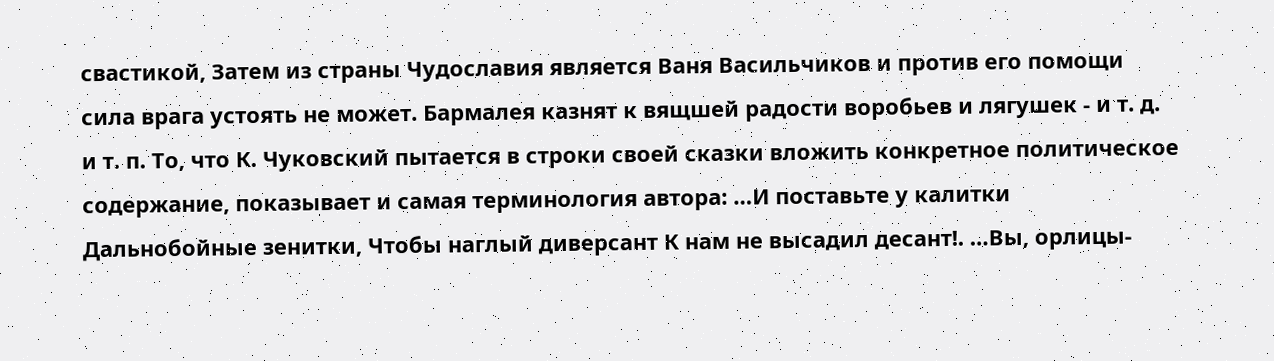свастикой, Затем из страны Чудославия является Ваня Васильчиков и против его помощи сила врага устоять не может. Бармалея казнят к вящшей радости воробьев и лягушек - и т. д. и т. п. То, что К. Чуковский пытается в строки своей сказки вложить конкретное политическое содержание, показывает и самая терминология автора: …И поставьте у калитки Дальнобойные зенитки, Чтобы наглый диверсант К нам не высадил десант!. …Вы, орлицы-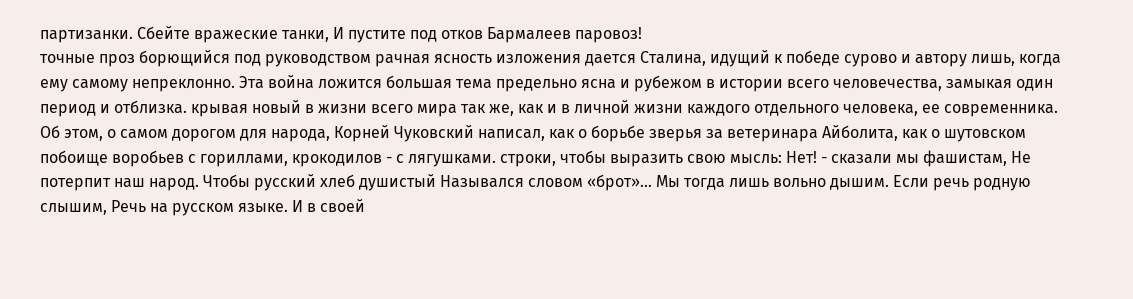партизанки. Сбейте вражеские танки, И пустите под отков Бармалеев паровоз!
точные проз борющийся под руководством рачная ясность изложения дается Сталина, идущий к победе сурово и автору лишь, когда ему самому непреклонно. Эта война ложится большая тема предельно ясна и рубежом в истории всего человечества, замыкая один период и отблизка. крывая новый в жизни всего мира так же, как и в личной жизни каждого отдельного человека, ее современника. Об этом, о самом дорогом для народа, Корней Чуковский написал, как о борьбе зверья за ветеринара Айболита, как о шутовском побоище воробьев с гориллами, крокодилов - с лягушками. строки, чтобы выразить свою мысль: Нет! - сказали мы фашистам, Не потерпит наш народ. Чтобы русский хлеб душистый Назывался словом «брот»… Мы тогда лишь вольно дышим. Если речь родную слышим, Речь на русском языке. И в своей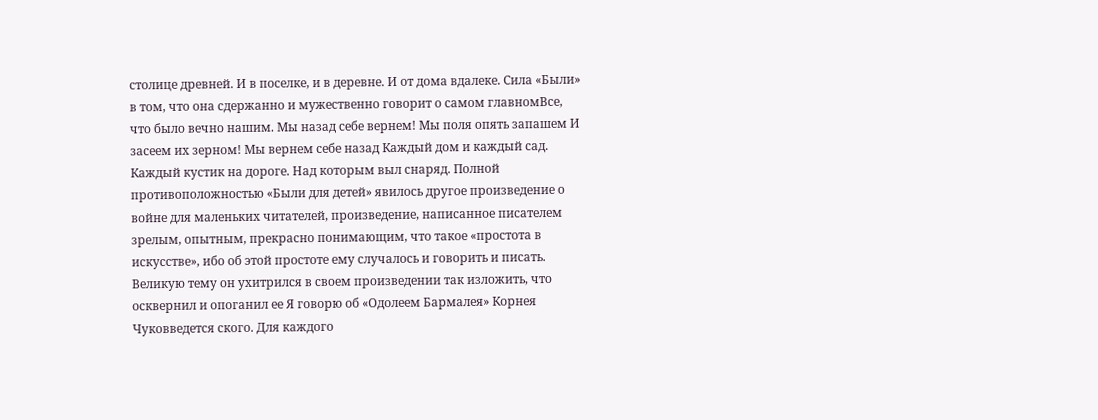столице древней. И в поселке, и в деревне. И от дома вдалеке. Сила «Были» в том, что она сдержанно и мужественно говорит о самом главномВсе, что было вечно нашим. Мы назад себе вернем! Мы поля опять запашем И засеем их зерном! Мы вернем себе назад Каждый дом и каждый сад. Каждый кустик на дороге. Над которым выл снаряд. Полной противоположностью «Были для детей» явилось другое произведение о войне для маленьких читателей, произведение, написанное писателем зрелым, опытным, прекрасно понимающим, что такое «простота в искусстве», ибо об этой простоте ему случалось и говорить и писать. Великую тему он ухитрился в своем произведении так изложить, что осквернил и опоганил ее Я говорю об «Одолеем Бармалея» Корнея Чуковведется ского. Для каждого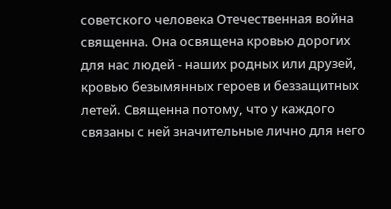советского человека Отечественная война священна. Она освящена кровью дорогих для нас людей - наших родных или друзей, кровью безымянных героев и беззащитных летей. Священна потому, что у каждого связаны с ней значительные лично для него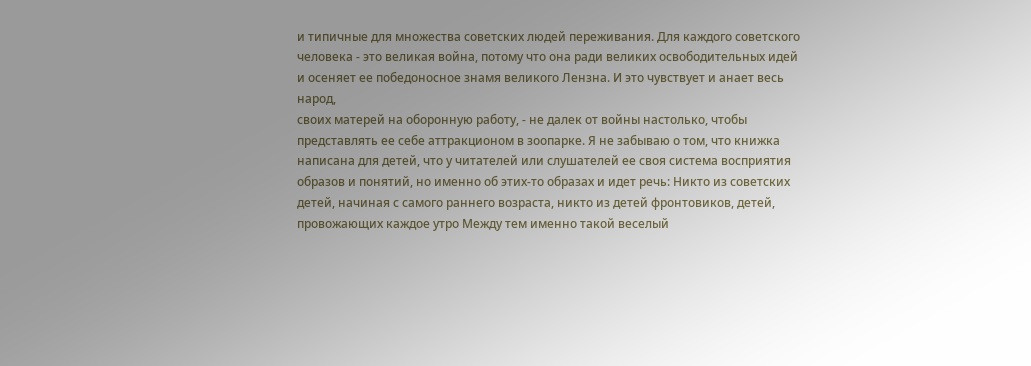и типичные для множества советских людей переживания. Для каждого советского человека - это великая война, потому что она ради великих освободительных идей и осеняет ее победоносное знамя великого Лензна. И это чувствует и анает весь народ,
своих матерей на оборонную работу, - не далек от войны настолько, чтобы представлять ее себе аттракционом в зоопарке. Я не забываю о том, что книжка написана для детей, что у читателей или слушателей ее своя система восприятия образов и понятий, но именно об этих-то образах и идет речь: Никто из советских детей, начиная с самого раннего возраста, никто из детей фронтовиков, детей, провожающих каждое утро Между тем именно такой веселый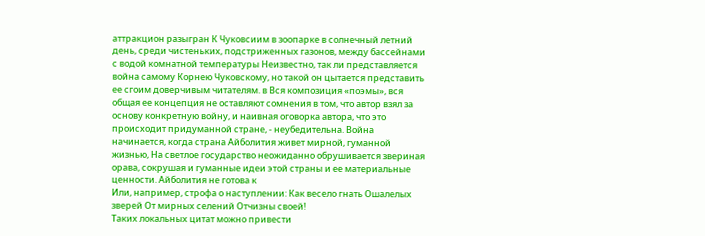аттракцион разыгран К Чуковсиим в зоопарке в солнечный летний день, среди чистеньких, подстриженных газонов, между бассейнами с водой комнатной температуры Неизвестно, так ли представляется война самому Корнею Чуковскому, но такой он цытается представить ее сгоим доверчивым читателям. в Вся композиция «поэмы», вся общая ее концепция не оставляют сомнения в том, что автор взял за основу конкретную войну, и наивная оговорка автора, что это происходит придуманной стране, - неубедительна. Война начинается, когда страна Айболития живет мирной, гуманной жизнью, На светлое государство неожиданно обрушивается звериная орава, сокрушая и гуманные идеи этой страны и ее материальные ценности. Айболития не готова к
Или, например, строфа о наступлении: Как весело гнать Ошалелых зверей От мирных селений Отчизны своей!
Таких локальных цитат можно привести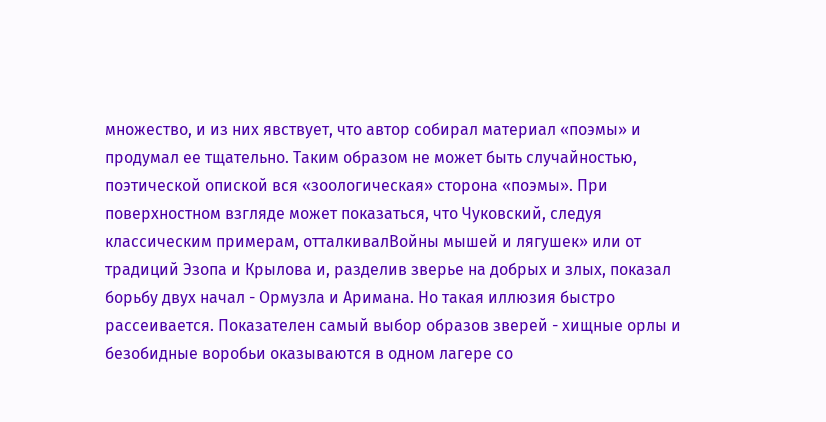множество, и из них явствует, что автор собирал материал «поэмы» и продумал ее тщательно. Таким образом не может быть случайностью, поэтической опиской вся «зоологическая» сторона «поэмы». При поверхностном взгляде может показаться, что Чуковский, следуя классическим примерам, отталкивалВойны мышей и лягушек» или от традиций Эзопа и Крылова и, разделив зверье на добрых и злых, показал борьбу двух начал - Ормузла и Аримана. Но такая иллюзия быстро рассеивается. Показателен самый выбор образов зверей - хищные орлы и безобидные воробьи оказываются в одном лагере со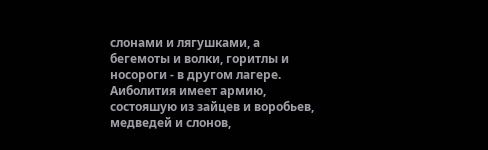слонами и лягушками, а бегемоты и волки, горитлы и носороги - в другом лагере. Аиболития имеет армию, состояшую из зайцев и воробьев, медведей и слонов,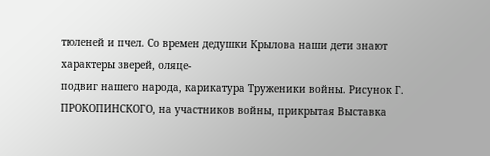тюленей и пчел. Со времен дедушки Крылова наши дети знают характеры зверей, оляце-
подвиг нашего народа, карикатура Труженики войны. Рисунок Г. ПРОКОПИНСКОГО, на участников войны, прикрытая Выставка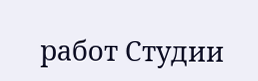работ Студии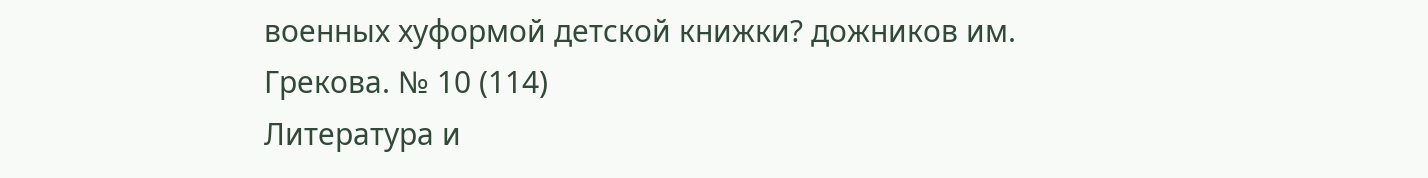военных хуформой детской книжки? дожников им. Грекова. № 10 (114)
Литература и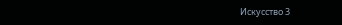Искусство 3